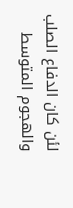لئن كان الدفاع الصلب والهجوم المتوسط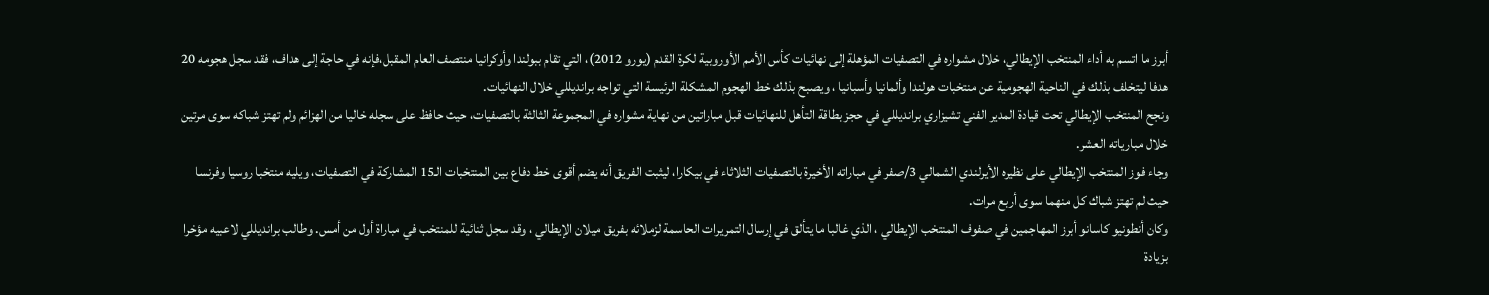أبرز ما اتسم به أداء المنتخب الإيطالي، خلال مشواره في التصفيات المؤهلة إلى نهائيات كأس الأمم الأوروبية لكرة القدم (يورو 2012)، التي تقام ببولندا وأوكرانيا منتصف العام المقبل،فإنه في حاجة إلى هداف، فقد سجل هجومه 20 هدفا ليتخلف بذلك في الناحية الهجومية عن منتخبات هولندا وألمانيا وأسبانيا ، ويصبح بذلك خط الهجوم المشكلة الرئيسة التي تواجه برانديللي خلال النهائيات.
ونجح المنتخب الإيطالي تحت قيادة المدير الفني تشيزاري برانديللي في حجز بطاقة التأهل للنهائيات قبل مباراتين من نهاية مشواره في المجموعة الثالثة بالتصفيات، حيث حافظ على سجله خاليا من الهزائم ولم تهتز شباكه سوى مرتين خلال مبارياته العشر.
وجاء فوز المنتخب الإيطالي على نظيره الأيرلندي الشمالي 3/صفر في مباراته الأخيرة بالتصفيات الثلاثاء في بيكارا، ليثبت الفريق أنه يضم أقوى خط دفاع بين المنتخبات الـ15 المشاركة في التصفيات، ويليه منتخبا روسيا وفرنسا حيث لم تهتز شباك كل منهما سوى أربع مرات.
وكان أنطونيو كاسانو أبرز المهاجمين في صفوف المنتخب الإيطالي ، الذي غالبا ما يتألق في إرسال التمريرات الحاسمة لزملائه بفريق ميلان الإيطالي ، وقد سجل ثنائية للمنتخب في مباراة أول من أمس. وطالب برانديللي لاعبيه مؤخرا بزيادة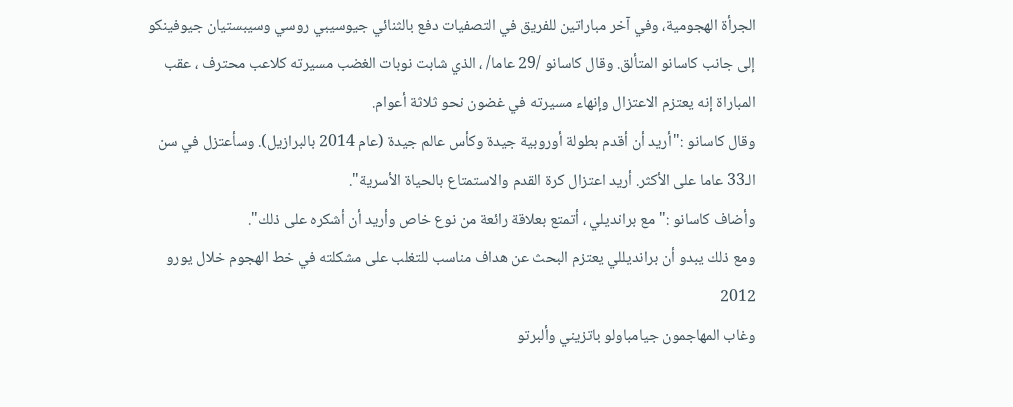الجرأة الهجومية، وفي آخر مباراتين للفريق في التصفيات دفع بالثنائي جيوسيبي روسي وسيبستيان جيوفينكو إلى جانب كاسانو المتألق. وقال كاسانو /29 عاما/ ، الذي شابت نوبات الغضب مسيرته كلاعب محترف ، عقب المباراة إنه يعتزم الاعتزال وإنهاء مسيرته في غضون نحو ثلاثة أعوام.
وقال كاسانو :"أريد أن أقدم بطولة أوروبية جيدة وكأس عالم جيدة (عام 2014 بالبرازيل). وسأعتزل في سن الـ33 عاما على الأكثر. أريد اعتزال كرة القدم والاستمتاع بالحياة الأسرية".
وأضاف كاسانو :"مع برانديلي ، أتمتع بعلاقة رائعة من نوع خاص وأريد أن أشكره على ذلك".
ومع ذلك يبدو أن برانديللي يعتزم البحث عن هداف مناسب للتغلب على مشكلته في خط الهجوم خلال يورو 2012
وغاب المهاجمون جيامباولو باتزيني وألبرتو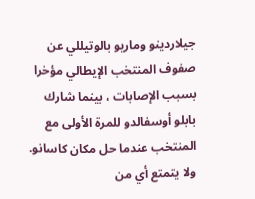جيلاردينو وماريو بالوتيللي عن صفوف المنتخب الإيطالي مؤخرا بسبب الإصابات ، بينما شارك بابلو أوسفالدو للمرة الأولى مع المنتخب عندما حل مكان كاسانو.
ولا يتمتع أي من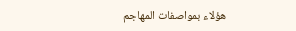هؤلاء بمواصفات المهاجم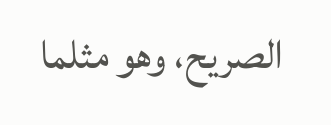الصريح، وهو مثلما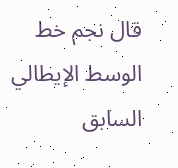قال نجم خط الوسط الإيطالي السابق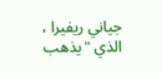جياني ريفيرا ، الذي "يذهب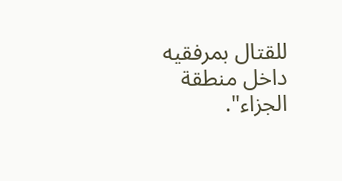للقتال بمرفقيه داخل منطقة الجزاء".